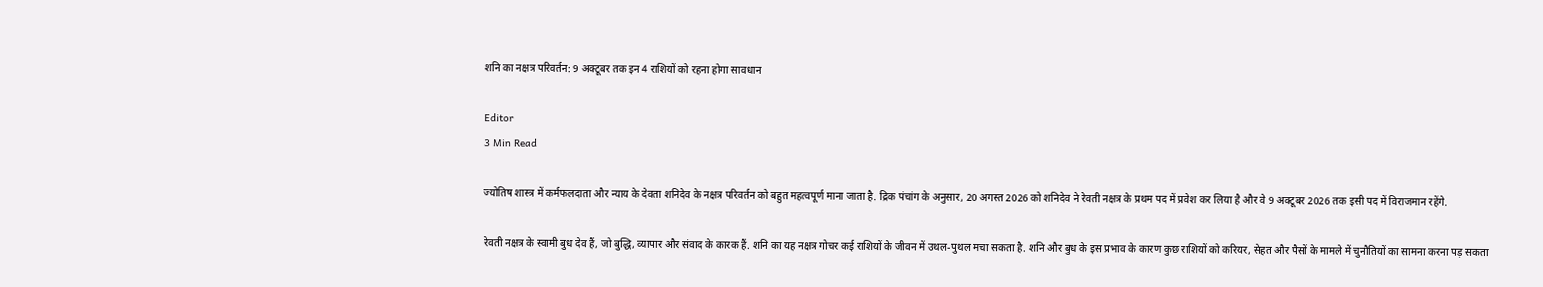शनि का नक्षत्र परिवर्तन: 9 अक्टूबर तक इन 4 राशियों को रहना होगा सावधान

Editor
3 Min Read

ज्योतिष शास्त्र में कर्मफलदाता और न्याय के देवता शनिदेव के नक्षत्र परिवर्तन को बहुत महत्वपूर्ण माना जाता है. द्रिक पंचांग के अनुसार, 20 अगस्त 2026 को शनिदेव ने रेवती नक्षत्र के प्रथम पद में प्रवेश कर लिया है और वे 9 अक्टूबर 2026 तक इसी पद में विराजमान रहेंगे.

रेवती नक्षत्र के स्वामी बुध देव हैं, जो बुद्धि, व्यापार और संवाद के कारक हैं. शनि का यह नक्षत्र गोचर कई राशियों के जीवन में उथल-पुथल मचा सकता है. शनि और बुध के इस प्रभाव के कारण कुछ राशियों को करियर, सेहत और पैसों के मामले में चुनौतियों का सामना करना पड़ सकता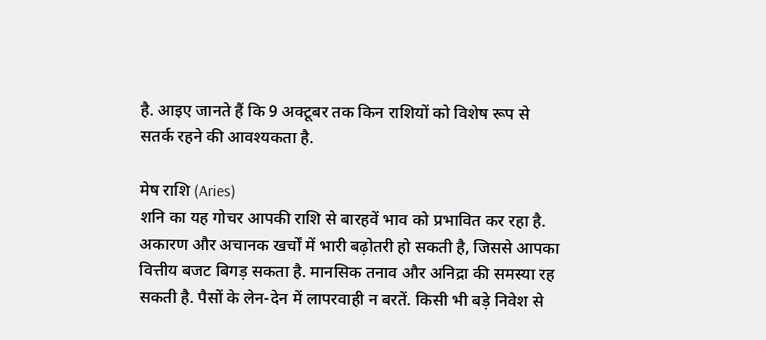है. आइए जानते हैं कि 9 अक्टूबर तक किन राशियों को विशेष रूप से सतर्क रहने की आवश्यकता है.

मेष राशि (Aries)
शनि का यह गोचर आपकी राशि से बारहवें भाव को प्रभावित कर रहा है. अकारण और अचानक खर्चों में भारी बढ़ोतरी हो सकती है, जिससे आपका वित्तीय बजट बिगड़ सकता है. मानसिक तनाव और अनिद्रा की समस्या रह सकती है. पैसों के लेन-देन में लापरवाही न बरतें. किसी भी बड़े निवेश से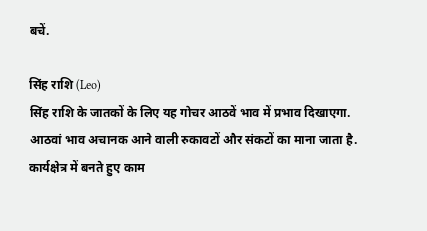बचें.

सिंह राशि (Leo)
सिंह राशि के जातकों के लिए यह गोचर आठवें भाव में प्रभाव दिखाएगा. आठवां भाव अचानक आने वाली रुकावटों और संकटों का माना जाता है. कार्यक्षेत्र में बनते हुए काम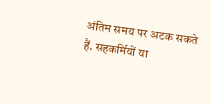अंतिम समय पर अटक सकते हैं. सहकर्मियों या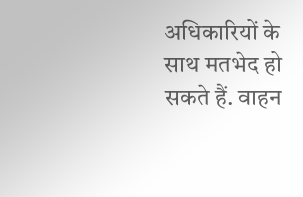अधिकारियों के साथ मतभेद हो सकते हैं. वाहन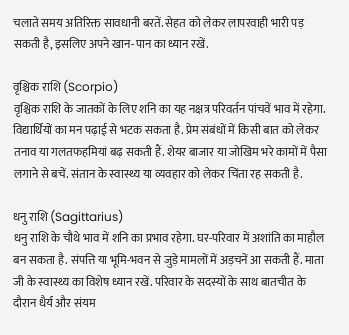चलाते समय अतिरिक्त सावधानी बरतें. सेहत को लेकर लापरवाही भारी पड़ सकती है, इसलिए अपने खान-पान का ध्यान रखें.

वृश्चिक राशि (Scorpio)
वृश्चिक राशि के जातकों के लिए शनि का यह नक्षत्र परिवर्तन पांचवें भाव में रहेगा. विद्यार्थियों का मन पढ़ाई से भटक सकता है. प्रेम संबंधों में किसी बात को लेकर तनाव या गलतफहमियां बढ़ सकती हैं. शेयर बाजार या जोखिम भरे कामों में पैसा लगाने से बचें. संतान के स्वास्थ्य या व्यवहार को लेकर चिंता रह सकती है.

धनु राशि (Sagittarius)
धनु राशि के चौथे भाव में शनि का प्रभाव रहेगा. घर-परिवार में अशांति का माहौल बन सकता है. संपत्ति या भूमि-भवन से जुड़े मामलों में अड़चनें आ सकती हैं. माता जी के स्वास्थ्य का विशेष ध्यान रखें. परिवार के सदस्यों के साथ बातचीत के दौरान धैर्य और संयम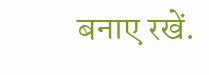बनाए रखें.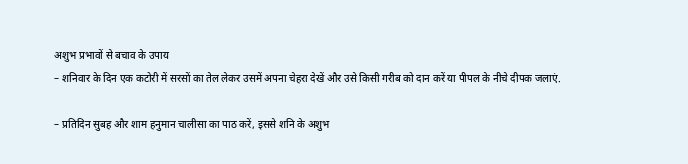अशुभ प्रभावों से बचाव के उपाय
– शनिवार के दिन एक कटोरी में सरसों का तेल लेकर उसमें अपना चेहरा देखें और उसे किसी गरीब को दान करें या पीपल के नीचे दीपक जलाएं.

– प्रतिदिन सुबह और शाम हनुमान चालीसा का पाठ करें, इससे शनि के अशुभ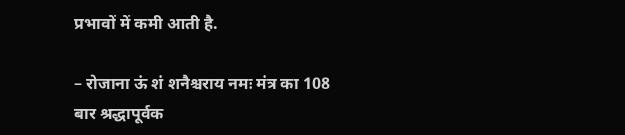प्रभावों में कमी आती है.

– रोजाना ऊं शं शनैश्चराय नमः मंत्र का 108 बार श्रद्धापूर्वक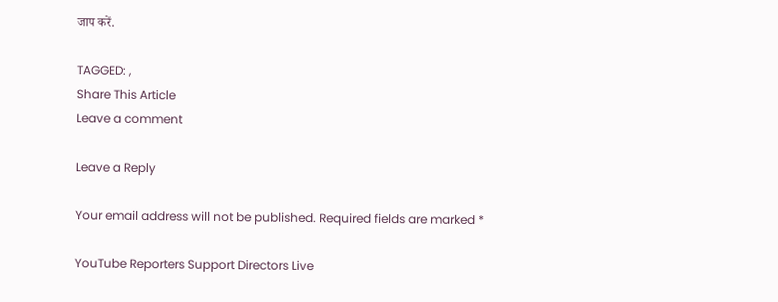जाप करें.

TAGGED: ,
Share This Article
Leave a comment

Leave a Reply

Your email address will not be published. Required fields are marked *

YouTube Reporters Support Directors Live